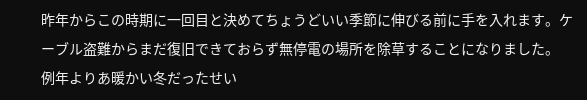昨年からこの時期に一回目と決めてちょうどいい季節に伸びる前に手を入れます。ケーブル盗難からまだ復旧できておらず無停電の場所を除草することになりました。
例年よりあ暖かい冬だったせい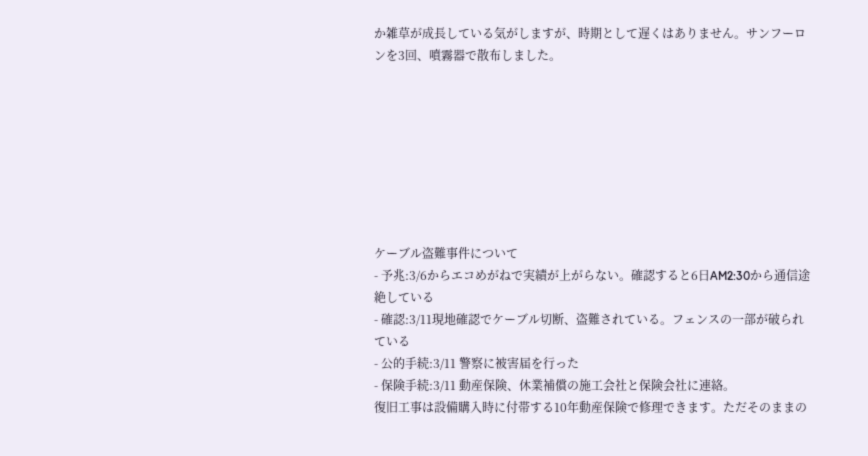か雑草が成長している気がしますが、時期として遅くはありません。サンフーロンを3回、噴霧器で散布しました。








ケーブル盗難事件について
- 予兆:3/6からエコめがねで実績が上がらない。確認すると6日AM2:30から通信途絶している
- 確認:3/11現地確認でケーブル切断、盗難されている。フェンスの一部が破られている
- 公的手続:3/11 警察に被害届を行った
- 保険手続:3/11 動産保険、休業補償の施工会社と保険会社に連絡。
復旧工事は設備購入時に付帯する10年動産保険で修理できます。ただそのままの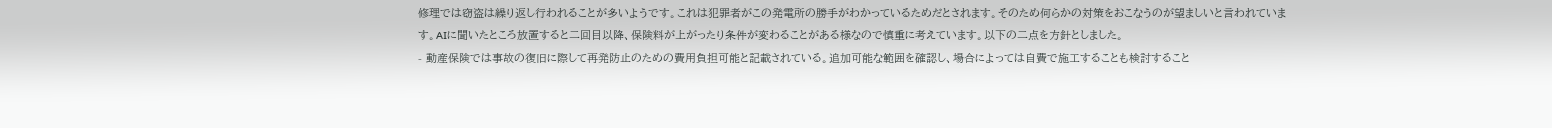修理では窃盗は繰り返し行われることが多いようです。これは犯罪者がこの発電所の勝手がわかっているためだとされます。そのため何らかの対策をおこなうのが望ましいと言われています。AIに聞いたところ放置すると二回目以降、保険料が上がったり条件が変わることがある様なので慎重に考えています。以下の二点を方針としました。
- 動産保険では事故の復旧に際して再発防止のための費用負担可能と記載されている。追加可能な範囲を確認し、場合によっては自費で施工することも検討すること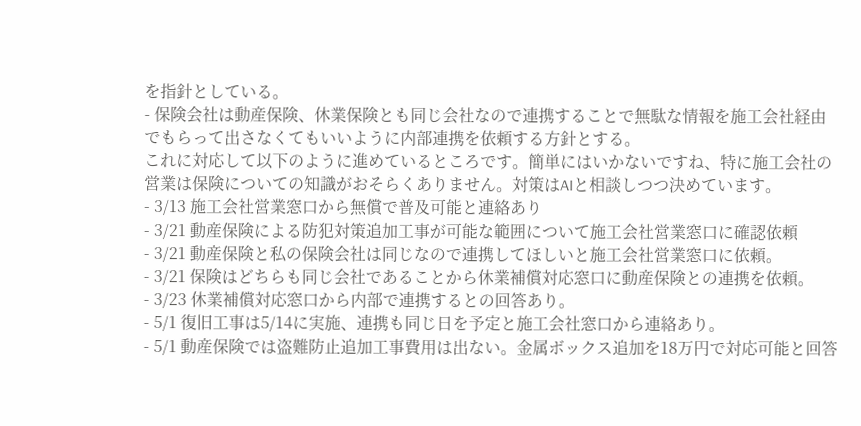を指針としている。
- 保険会社は動産保険、休業保険とも同じ会社なので連携することで無駄な情報を施工会社経由でもらって出さなくてもいいように内部連携を依頼する方針とする。
これに対応して以下のように進めているところです。簡単にはいかないですね、特に施工会社の営業は保険についての知識がおそらくありません。対策はAIと相談しつつ決めています。
- 3/13 施工会社営業窓口から無償で普及可能と連絡あり
- 3/21 動産保険による防犯対策追加工事が可能な範囲について施工会社営業窓口に確認依頼
- 3/21 動産保険と私の保険会社は同じなので連携してほしいと施工会社営業窓口に依頼。
- 3/21 保険はどちらも同じ会社であることから休業補償対応窓口に動産保険との連携を依頼。
- 3/23 休業補償対応窓口から内部で連携するとの回答あり。
- 5/1 復旧工事は5/14に実施、連携も同じ日を予定と施工会社窓口から連絡あり。
- 5/1 動産保険では盗難防止追加工事費用は出ない。金属ボックス追加を18万円で対応可能と回答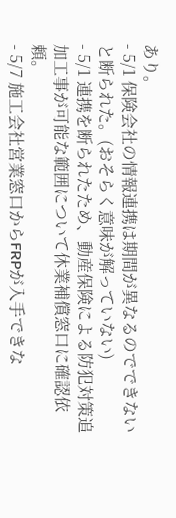あり。
- 5/1 保険会社の情報連携は期間が異なるのでできないと断られた。(おそらく意味が解っていない)
- 5/1 連携を断られたため、動産保険による防犯対策追加工事が可能な範囲について休業補償窓口に確認依頼。
- 5/7 施工会社営業窓口からFRPが入手できな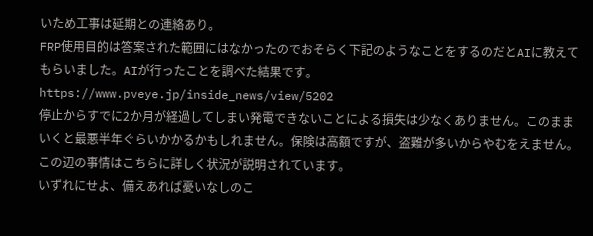いため工事は延期との連絡あり。
FRP使用目的は答案された範囲にはなかったのでおそらく下記のようなことをするのだとAIに教えてもらいました。AIが行ったことを調べた結果です。
https://www.pveye.jp/inside_news/view/5202
停止からすでに2か月が経過してしまい発電できないことによる損失は少なくありません。このままいくと最悪半年ぐらいかかるかもしれません。保険は高額ですが、盗難が多いからやむをえません。この辺の事情はこちらに詳しく状況が説明されています。
いずれにせよ、備えあれば憂いなしのこ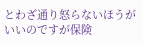とわざ通り怒らないほうがいいのですが保険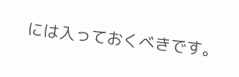には入っておくべきです。